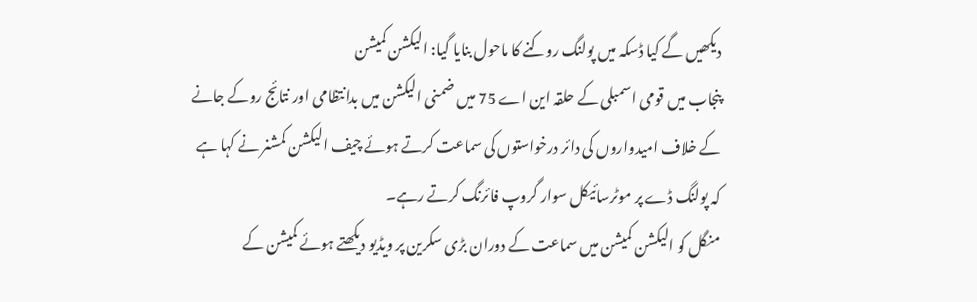دیکھیں گے کیا ڈسکہ میں پولنگ روکنے کا ماحول بنایا گیا: الیکشن کمیشن
پنجاب میں قومی اسمبلی کے حلقہ این اے 75 میں ضمنی الیکشن میں بدانتظامی اور نتائج روکے جانے کے خلاف امیدواروں کی دائر درخواستوں کی سماعت کرتے ہوئے چیف الیکشن کمشنر نے کہا ہے کہ پولنگ ڈے پر موٹرسائیکل سوار گروپ فائرنگ کرتے رہے۔
منگل کو الیکشن کمیشن میں سماعت کے دوران بڑی سکرین پر ویڈیو دیکھتے ہوئے کمیشن کے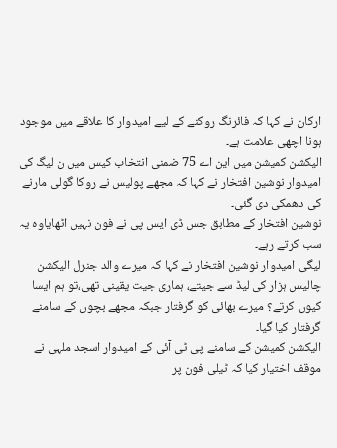ارکان نے کہا کہ فائرنگ روکنے کے لیے امیدوار کا علاقے میں موجود ہونا اچھی علامت ہے۔
الیکشن کمیشن میں این اے 75 ضمنی انتخاب کیس میں ن لیگ کی امیدوار نوشین افتخار نے کہا کہ مجھے پولیس نے روکا گولی مارنے کی دھمکی دی گئی۔
نوشین افتخار کے مطابق جس ڈی ایس پی نے فون نہیں اٹھایاوہ یہ سب کرتے رہے۔
لیگی امیدوار نوشین افتخار نے کہا کہ میرے والد جنرل الیکشن چالیس ہزار کی لیڈ سے جیتے، ہماری جیت یقینی تھی،تو ہم ایسا کیوں کرتے؟ میرے بھائی کو گرفتار جبکہ مجھے بچوں کے سامنے گرفتار کیا گیا۔
الیکشن کمیشن کے سامنے پی ٹی آئی کے امیدوار اسجد ملہی نے موقف اختیار کیا کہ ٹیلی فون پر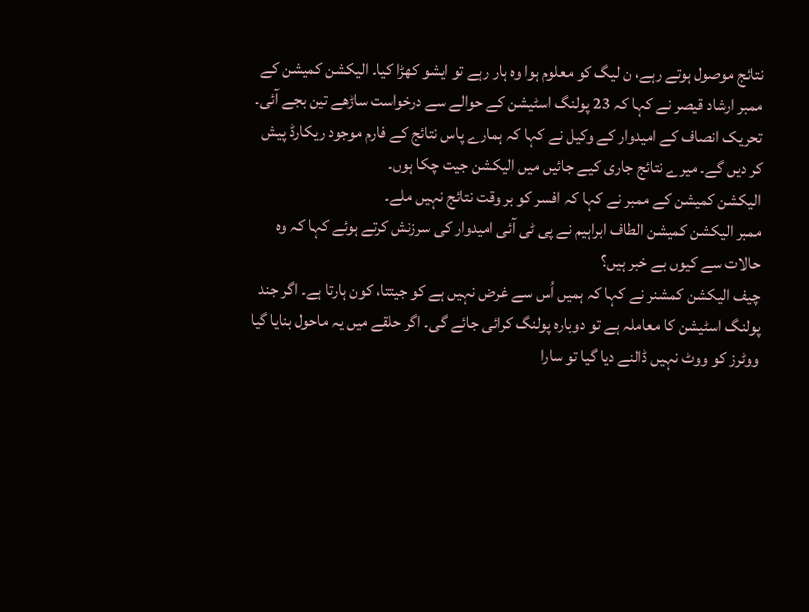نتائج موصول ہوتے رہے، ن لیگ کو معلوم ہوا وہ ہار رہے تو ایشو کھڑا کیا۔ الیکشن کمیشن کے ممبر ارشاد قیصر نے کہا کہ 23 پولنگ اسٹیشن کے حوالے سے درخواست ساڑھے تین بجے آئی۔
تحریک انصاف کے امیدوار کے وکیل نے کہا کہ ہمارے پاس نتائج کے فارم موجود ریکارڈ پیش کر دیں گے۔ میرے نتائج جاری کیے جائیں میں الیکشن جیت چکا ہوں۔
الیکشن کمیشن کے ممبر نے کہا کہ افسر کو بر وقت نتائج نہیں ملے۔
ممبر الیکشن کمیشن الطاف ابراہیم نے پی ٹی آئی امیدوار کی سرزنش کرتے ہوئے کہا کہ وہ حالات سے کیوں بے خبر ہیں؟
چیف الیکشن کمشنر نے کہا کہ ہمیں اُس سے غرض نہیں ہے کو جیتتا، کون ہارتا ہے۔ اگر جند پولنگ اسٹیشن کا معاملہ ہے تو دوبارہ پولنگ کرائی جائے گی۔ اگر حلقے میں یہ ماحول بنایا گیا ووٹرز کو ووٹ نہیں ڈالنے دیا گیا تو سارا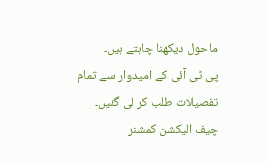ماحول دیکھنا چاہتے ہیں۔
پی ٹی آئی کے امیدوار سے تمام تفصیلات طلب کر لی گئیں۔
چیف الیکشن کمشنر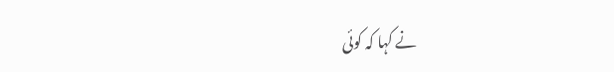نے کہا کہ کوئی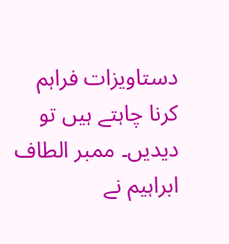دستاویزات فراہم کرنا چاہتے ہیں تو دیدیں۔ ممبر الطاف ابراہیم نے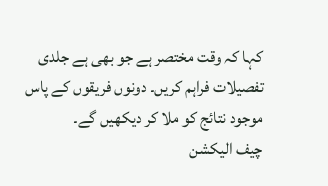کہا کہ وقت مختصر ہے جو بھی ہے جلدی تفصیلات فراہم کریں۔ دونوں فریقوں کے پاس موجود نتائج کو ملا کر دیکھیں گے۔
چیف الیکشن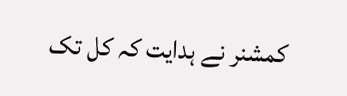کمشنر نے ہدایت کہ کل تک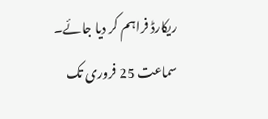ریکارڈ فراہم کر دیا جائے۔
سماعت 25 فروری تک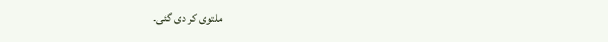ملتوی کر دی گئی۔